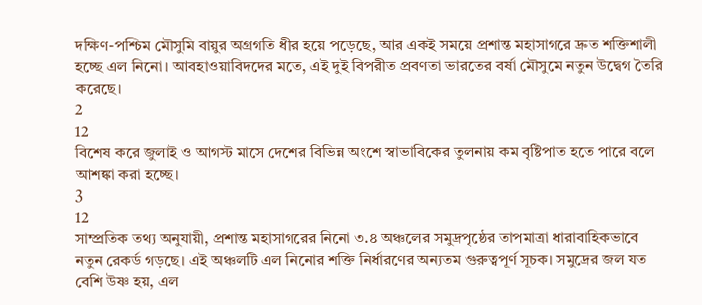দক্ষিণ-পশ্চিম মৌসুমি বায়ুর অগ্রগতি ধীর হয়ে পড়েছে, আর একই সময়ে প্রশান্ত মহাসাগরে দ্রুত শক্তিশালী হচ্ছে এল নিনো। আবহাওয়াবিদদের মতে, এই দুই বিপরীত প্রবণতা ভারতের বর্ষা মৌসুমে নতুন উদ্বেগ তৈরি করেছে।
2
12
বিশেষ করে জুলাই ও আগস্ট মাসে দেশের বিভিন্ন অংশে স্বাভাবিকের তুলনায় কম বৃষ্টিপাত হতে পারে বলে আশঙ্কা করা হচ্ছে।
3
12
সাম্প্রতিক তথ্য অনুযায়ী, প্রশান্ত মহাসাগরের নিনো ৩.৪ অঞ্চলের সমুদ্রপৃষ্ঠের তাপমাত্রা ধারাবাহিকভাবে নতুন রেকর্ড গড়ছে। এই অঞ্চলটি এল নিনোর শক্তি নির্ধারণের অন্যতম গুরুত্বপূর্ণ সূচক। সমুদ্রের জল যত বেশি উষ্ণ হয়, এল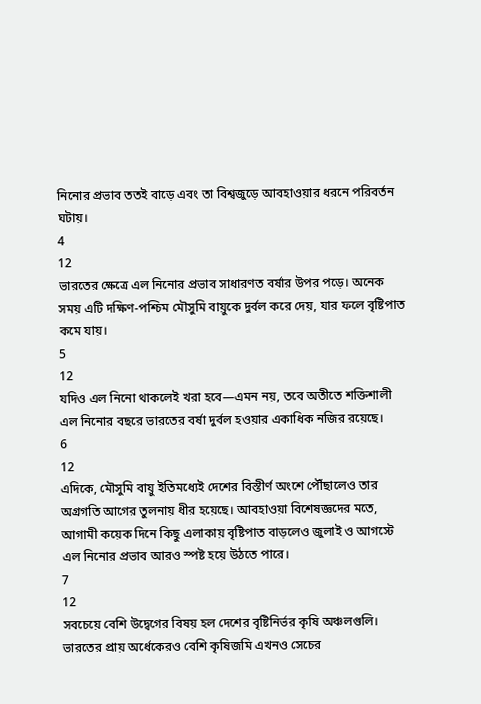নিনোর প্রভাব ততই বাড়ে এবং তা বিশ্বজুড়ে আবহাওয়ার ধরনে পরিবর্তন ঘটায়।
4
12
ভারতের ক্ষেত্রে এল নিনোর প্রভাব সাধারণত বর্ষার উপর পড়ে। অনেক সময় এটি দক্ষিণ-পশ্চিম মৌসুমি বায়ুকে দুর্বল করে দেয়, যার ফলে বৃষ্টিপাত কমে যায়।
5
12
যদিও এল নিনো থাকলেই খরা হবে—এমন নয়, তবে অতীতে শক্তিশালী এল নিনোর বছরে ভারতের বর্ষা দুর্বল হওয়ার একাধিক নজির রয়েছে।
6
12
এদিকে, মৌসুমি বায়ু ইতিমধ্যেই দেশের বিস্তীর্ণ অংশে পৌঁছালেও তার অগ্রগতি আগের তুলনায় ধীর হয়েছে। আবহাওয়া বিশেষজ্ঞদের মতে, আগামী কয়েক দিনে কিছু এলাকায় বৃষ্টিপাত বাড়লেও জুলাই ও আগস্টে এল নিনোর প্রভাব আরও স্পষ্ট হয়ে উঠতে পারে।
7
12
সবচেয়ে বেশি উদ্বেগের বিষয় হল দেশের বৃষ্টিনির্ভর কৃষি অঞ্চলগুলি। ভারতের প্রায় অর্ধেকেরও বেশি কৃষিজমি এখনও সেচের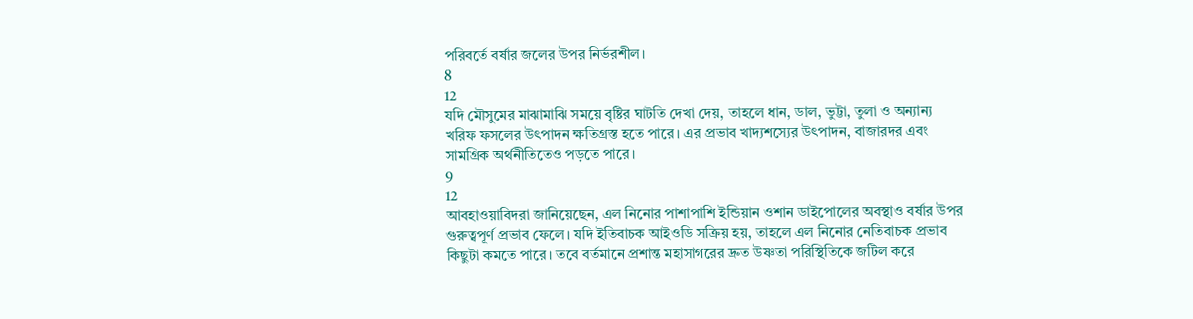পরিবর্তে বর্ষার জলের উপর নির্ভরশীল।
8
12
যদি মৌসুমের মাঝামাঝি সময়ে বৃষ্টির ঘাটতি দেখা দেয়, তাহলে ধান, ডাল, ভুট্টা, তুলা ও অন্যান্য খরিফ ফসলের উৎপাদন ক্ষতিগ্রস্ত হতে পারে। এর প্রভাব খাদ্যশস্যের উৎপাদন, বাজারদর এবং সামগ্রিক অর্থনীতিতেও পড়তে পারে।
9
12
আবহাওয়াবিদরা জানিয়েছেন, এল নিনোর পাশাপাশি ইন্ডিয়ান ওশান ডাইপোলের অবস্থাও বর্ষার উপর গুরুত্বপূর্ণ প্রভাব ফেলে। যদি ইতিবাচক আইওডি সক্রিয় হয়, তাহলে এল নিনোর নেতিবাচক প্রভাব কিছুটা কমতে পারে। তবে বর্তমানে প্রশান্ত মহাসাগরের দ্রুত উষ্ণতা পরিস্থিতিকে জটিল করে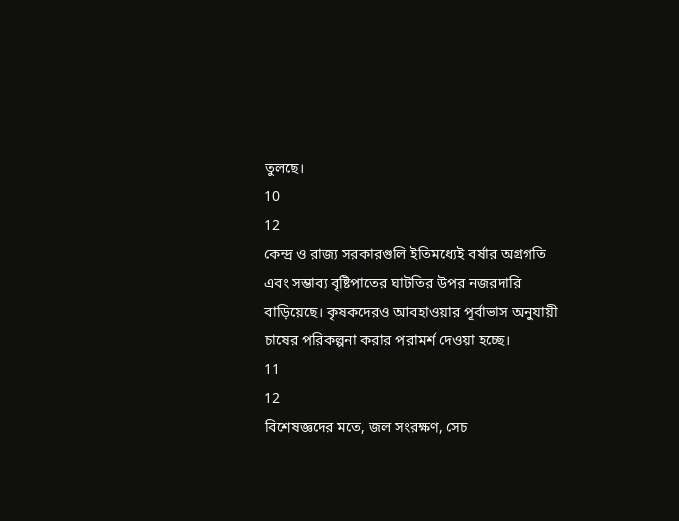তুলছে।
10
12
কেন্দ্র ও রাজ্য সরকারগুলি ইতিমধ্যেই বর্ষার অগ্রগতি এবং সম্ভাব্য বৃষ্টিপাতের ঘাটতির উপর নজরদারি বাড়িয়েছে। কৃষকদেরও আবহাওয়ার পূর্বাভাস অনুযায়ী চাষের পরিকল্পনা করার পরামর্শ দেওয়া হচ্ছে।
11
12
বিশেষজ্ঞদের মতে, জল সংরক্ষণ, সেচ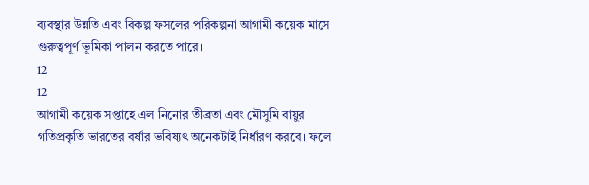ব্যবস্থার উন্নতি এবং বিকল্প ফসলের পরিকল্পনা আগামী কয়েক মাসে গুরুত্বপূর্ণ ভূমিকা পালন করতে পারে।
12
12
আগামী কয়েক সপ্তাহে এল নিনোর তীব্রতা এবং মৌসুমি বায়ুর গতিপ্রকৃতি ভারতের বর্ষার ভবিষ্যৎ অনেকটাই নির্ধারণ করবে। ফলে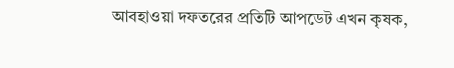আবহাওয়া দফতরের প্রতিটি আপডেট এখন কৃষক,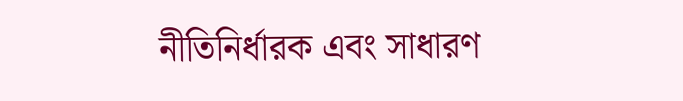নীতিনির্ধারক এবং সাধারণ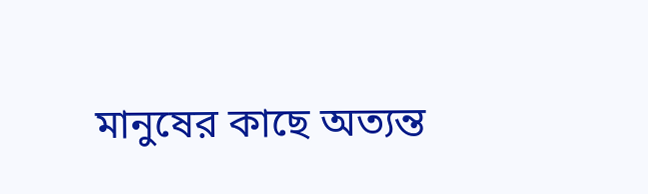মানুষের কাছে অত্যন্ত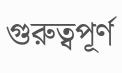গুরুত্বপূর্ণ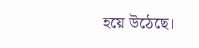হয়ে উঠেছে।